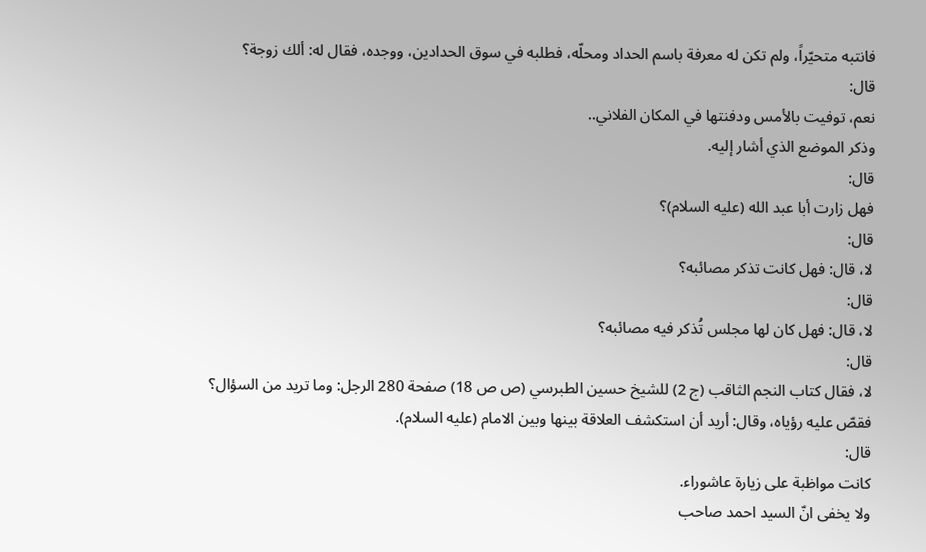فانتبه متحيّراً، ولم تكن له معرفة باسم الحداد ومحلّه، فطلبه في سوق الحدادين، ووجده، فقال له: ألك زوجة؟
قال:
نعم، توفيت بالأمس ودفنتها في المكان الفلاني..
وذكر الموضع الذي أشار إليه.
قال:
فهل زارت أبا عبد الله (عليه السلام)؟
قال:
لا، قال: فهل كانت تذكر مصائبه؟
قال:
لا، قال: فهل كان لها مجلس تُذكر فيه مصائبه؟
قال:
لا، فقال كتاب النجم الثاقب (ج 2) للشيخ حسين الطبرسي (ص ص 18) صفحة 280 الرجل: وما تريد من السؤال؟
فقصّ عليه رؤياه، وقال: أريد أن استكشف العلاقة بينها وبين الامام (عليه السلام).
قال:
كانت مواظبة على زيارة عاشوراء.
ولا يخفى انّ السيد احمد صاحب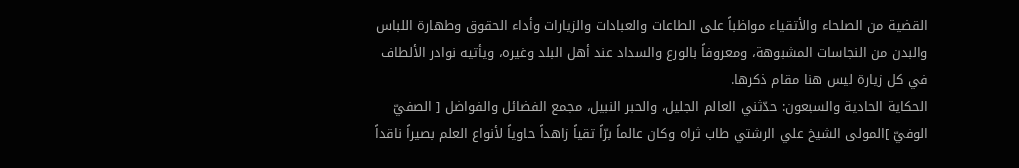القضية من الصلحاء والأتقياء مواظباً على الطاعات والعبادات والزيارات وأداء الحقوق وطهارة اللباس والبدن من النجاسات المشبوهة، ومعروفاً بالورع والسداد عند أهل البلد وغيره، ويأتيه نوادر الألطاف في كل زيارة ليس هنا مقام ذكرها.
الحكاية الحادية والسبعون: حدّثني العالم الجليل، والحبر النبيل، مجمع الفضائل والفواضل [ الصفيّ الوفيّ ]المولى الشيخ علي الرشتي طاب ثراه وكان عالماً برّاً تقياً زاهداً حاوياً لأنواع العلم بصيراً ناقداً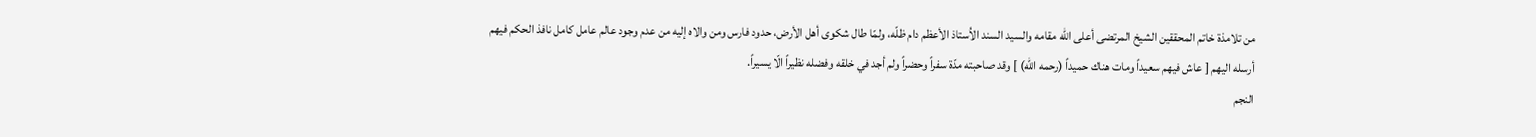من تلامذة خاتم المحققين الشيخ المرتضى أعلى الله مقامه والسيد السند الاُستاذ الأعظم دام ظلّه، ولمّا طال شكوى أهل الأرض، حدود فارس ومن والاه إليه من عدم وجود عالم عامل كامل نافذ الحكم فيهم أرسله اليهم [ عاش فيهم سعيداً ومات هناك حميداً (رحمه الله) ] وقد صاحبته مدّة سفراً وحضراً ولم أجد في خلقه وفضله نظيراً الّا يسيراً.
النجم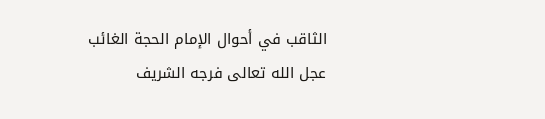الثاقب في أحوال الإمام الحجة الغائب عجل الله تعالى فرجه الشريف